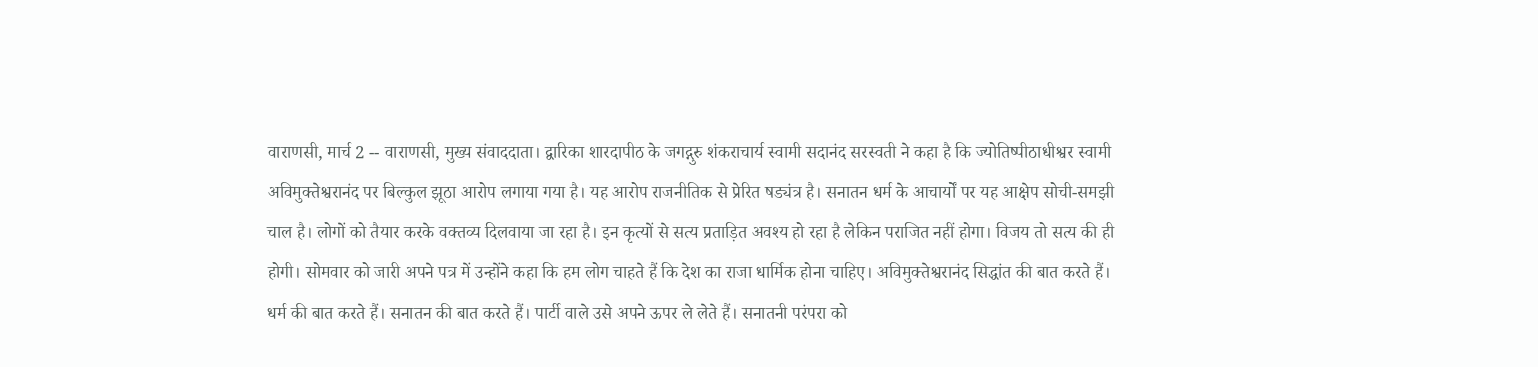वाराणसी, मार्च 2 -- वाराणसी, मुख्य संवाददाता। द्वारिका शारदापीठ के जगद्गुरु शंकराचार्य स्वामी सदानंद सरस्वती ने कहा है कि ज्योतिष्पीठाधीश्वर स्वामी अविमुक्तेश्वरानंद पर बिल्कुल झूठा आरोप लगाया गया है। यह आरोप राजनीतिक से प्रेरित षड्यंत्र है। सनातन धर्म के आचार्यों पर यह आक्षेप सोची-समझी चाल है। लोगों को तैयार करके वक्तव्य दिलवाया जा रहा है। इन कृत्यों से सत्य प्रताड़ित अवश्य हो रहा है लेकिन पराजित नहीं होगा। विजय तो सत्य की ही होगी। सोमवार को जारी अपने पत्र में उन्होंने कहा कि हम लोग चाहते हैं कि देश का राजा धार्मिक होना चाहिए। अविमुक्तेश्वरानंद सिद्धांत की बात करते हैं। धर्म की बात करते हैं। सनातन की बात करते हैं। पार्टी वाले उसे अपने ऊपर ले लेते हैं। सनातनी परंपरा को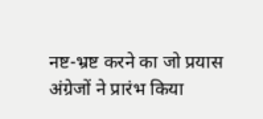नष्ट-भ्रष्ट करने का जो प्रयास अंग्रेजों ने प्रारंभ किया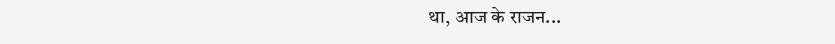था, आज के राजन...